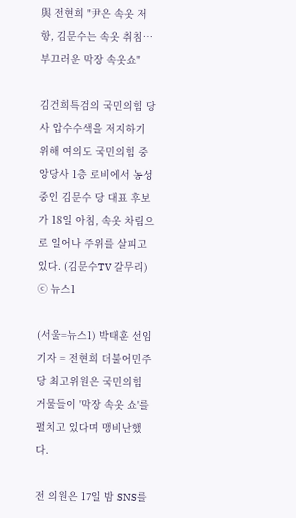與 전현희 "尹은 속옷 저항, 김문수는 속옷 취침…부끄러운 막장 속옷쇼"

김건희특검의 국민의힘 당사 압수수색을 저지하기 위해 여의도 국민의힘 중앙당사 1층 로비에서 농성 중인 김문수 당 대표 후보가 18일 아침, 속옷 차림으로 일어나 주위를 살피고 있다. (김문수TV 갈무리) ⓒ 뉴스1

(서울=뉴스1) 박태훈 선임기자 = 전현희 더불어민주당 최고위원은 국민의힘 거물들이 '막장 속옷 쇼'를 펼치고 있다며 맹비난했다.

전 의원은 17일 밤 SNS를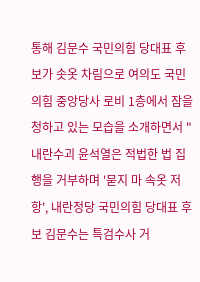통해 김문수 국민의힘 당대표 후보가 솟옷 차림으로 여의도 국민의힘 중앙당사 로비 1층에서 잠을 청하고 있는 모습을 소개하면서 "내란수괴 윤석열은 적법한 법 집행을 거부하며 '묻지 마 속옷 저항', 내란정당 국민의힘 당대표 후보 김문수는 특검수사 거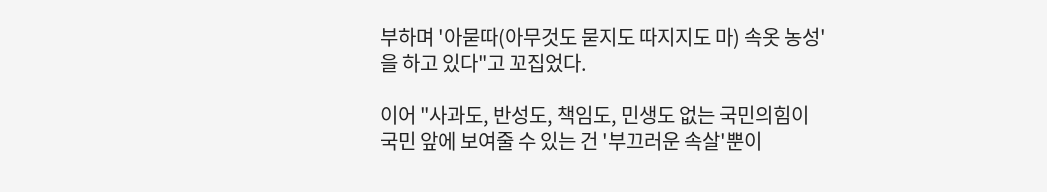부하며 '아묻따(아무것도 묻지도 따지지도 마) 속옷 농성'을 하고 있다"고 꼬집었다.

이어 "사과도, 반성도, 책임도, 민생도 없는 국민의힘이 국민 앞에 보여줄 수 있는 건 '부끄러운 속살'뿐이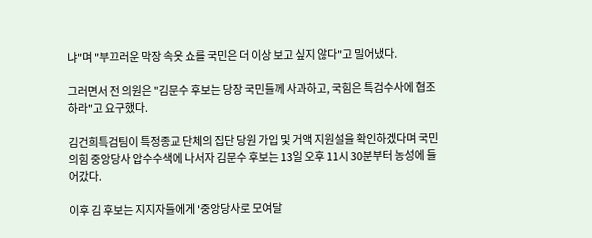냐"며 "부끄러운 막장 속옷 쇼를 국민은 더 이상 보고 싶지 않다"고 밀어냈다.

그러면서 전 의원은 "김문수 후보는 당장 국민들께 사과하고, 국힘은 특검수사에 협조하라"고 요구했다.

김건희특검팀이 특정종교 단체의 집단 당원 가입 및 거액 지원설을 확인하겠다며 국민의힘 중앙당사 압수수색에 나서자 김문수 후보는 13일 오후 11시 30분부터 농성에 들어갔다.

이후 김 후보는 지지자들에게 '중앙당사로 모여달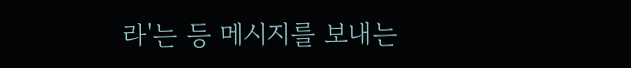라'는 등 메시지를 보내는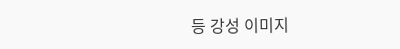등 강성 이미지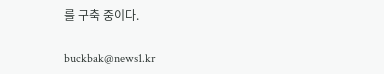를 구축 중이다.

buckbak@news1.kr